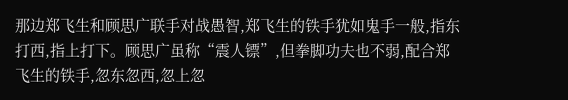那边郑飞生和顾思广联手对战愚智,郑飞生的铁手犹如鬼手一般,指东打西,指上打下。顾思广虽称“震人镖”,但拳脚功夫也不弱,配合郑飞生的铁手,忽东忽西,忽上忽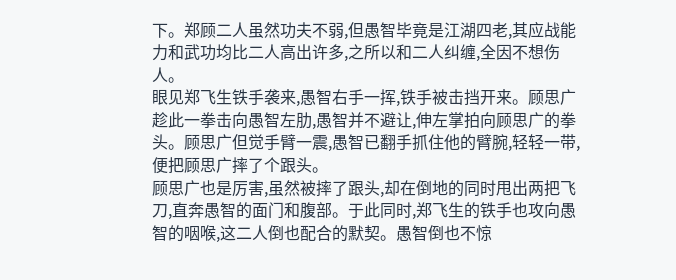下。郑顾二人虽然功夫不弱,但愚智毕竟是江湖四老,其应战能力和武功均比二人高出许多,之所以和二人纠缠,全因不想伤人。
眼见郑飞生铁手袭来,愚智右手一挥,铁手被击挡开来。顾思广趁此一拳击向愚智左肋,愚智并不避让,伸左掌拍向顾思广的拳头。顾思广但觉手臂一震,愚智已翻手抓住他的臂腕,轻轻一带,便把顾思广摔了个跟头。
顾思广也是厉害,虽然被摔了跟头,却在倒地的同时甩出两把飞刀,直奔愚智的面门和腹部。于此同时,郑飞生的铁手也攻向愚智的咽喉,这二人倒也配合的默契。愚智倒也不惊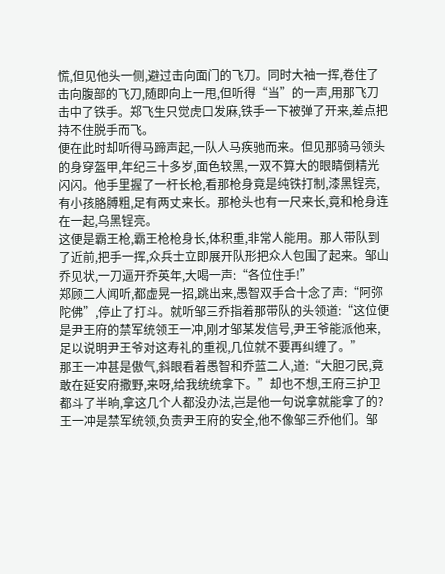慌,但见他头一侧,避过击向面门的飞刀。同时大袖一挥,卷住了击向腹部的飞刀,随即向上一甩,但听得“当”的一声,用那飞刀击中了铁手。郑飞生只觉虎口发麻,铁手一下被弹了开来,差点把持不住脱手而飞。
便在此时却听得马蹄声起,一队人马疾驰而来。但见那骑马领头的身穿盔甲,年纪三十多岁,面色较黑,一双不算大的眼睛倒精光闪闪。他手里握了一杆长枪,看那枪身竟是纯铁打制,漆黑锃亮,有小孩胳膊粗,足有两丈来长。那枪头也有一尺来长,竟和枪身连在一起,乌黑锃亮。
这便是霸王枪,霸王枪枪身长,体积重,非常人能用。那人带队到了近前,把手一挥,众兵士立即展开队形把众人包围了起来。邹山乔见状,一刀逼开乔英年,大喝一声:“各位住手!”
郑顾二人闻听,都虚晃一招,跳出来,愚智双手合十念了声:“阿弥陀佛”,停止了打斗。就听邹三乔指着那带队的头领道:“这位便是尹王府的禁军统领王一冲,刚才邹某发信号,尹王爷能派他来,足以说明尹王爷对这寿礼的重视,几位就不要再纠缠了。”
那王一冲甚是傲气,斜眼看着愚智和乔蓝二人,道:“大胆刁民,竟敢在延安府撒野,来呀,给我统统拿下。”却也不想,王府三护卫都斗了半晌,拿这几个人都没办法,岂是他一句说拿就能拿了的?
王一冲是禁军统领,负责尹王府的安全,他不像邹三乔他们。邹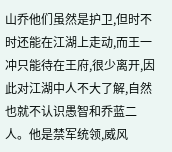山乔他们虽然是护卫,但时不时还能在江湖上走动,而王一冲只能待在王府,很少离开,因此对江湖中人不大了解,自然也就不认识愚智和乔蓝二人。他是禁军统领,威风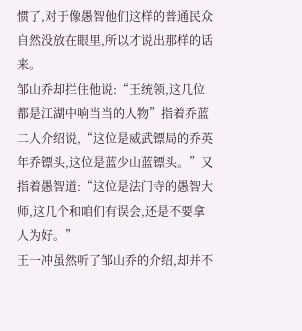惯了,对于像愚智他们这样的普通民众自然没放在眼里,所以才说出那样的话来。
邹山乔却拦住他说:“王统领,这几位都是江湖中响当当的人物”指着乔蓝二人介绍说,“这位是威武镖局的乔英年乔镖头,这位是蓝少山蓝镖头。”又指着愚智道:“这位是法门寺的愚智大师,这几个和咱们有误会,还是不要拿人为好。”
王一冲虽然听了邹山乔的介绍,却并不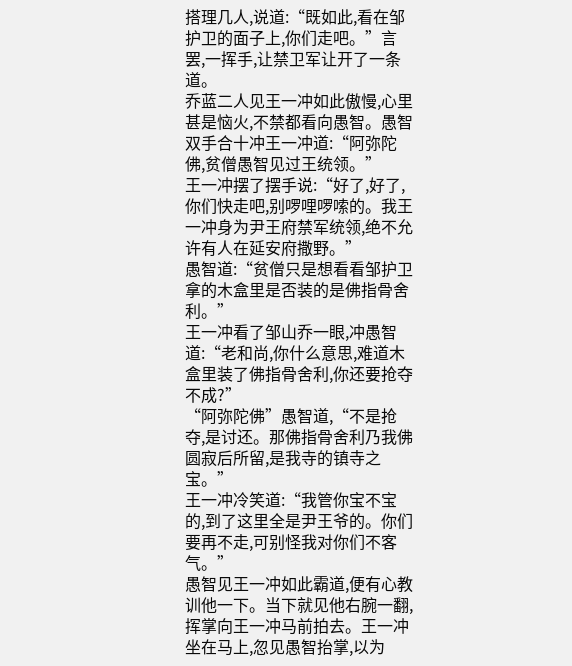搭理几人,说道:“既如此,看在邹护卫的面子上,你们走吧。”言罢,一挥手,让禁卫军让开了一条道。
乔蓝二人见王一冲如此傲慢,心里甚是恼火,不禁都看向愚智。愚智双手合十冲王一冲道:“阿弥陀佛,贫僧愚智见过王统领。”
王一冲摆了摆手说:“好了,好了,你们快走吧,别啰哩啰嗦的。我王一冲身为尹王府禁军统领,绝不允许有人在延安府撒野。”
愚智道:“贫僧只是想看看邹护卫拿的木盒里是否装的是佛指骨舍利。”
王一冲看了邹山乔一眼,冲愚智道:“老和尚,你什么意思,难道木盒里装了佛指骨舍利,你还要抢夺不成?”
“阿弥陀佛”愚智道,“不是抢夺,是讨还。那佛指骨舍利乃我佛圆寂后所留,是我寺的镇寺之宝。”
王一冲冷笑道:“我管你宝不宝的,到了这里全是尹王爷的。你们要再不走,可别怪我对你们不客气。”
愚智见王一冲如此霸道,便有心教训他一下。当下就见他右腕一翻,挥掌向王一冲马前拍去。王一冲坐在马上,忽见愚智抬掌,以为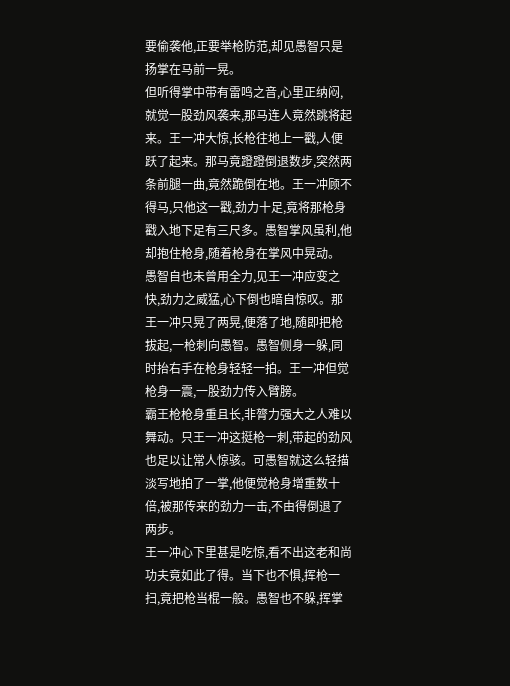要偷袭他,正要举枪防范,却见愚智只是扬掌在马前一晃。
但听得掌中带有雷鸣之音,心里正纳闷,就觉一股劲风袭来,那马连人竟然跳将起来。王一冲大惊,长枪往地上一戳,人便跃了起来。那马竟蹬蹬倒退数步,突然两条前腿一曲,竟然跪倒在地。王一冲顾不得马,只他这一戳,劲力十足,竟将那枪身戳入地下足有三尺多。愚智掌风虽利,他却抱住枪身,随着枪身在掌风中晃动。
愚智自也未曾用全力,见王一冲应变之快,劲力之威猛,心下倒也暗自惊叹。那王一冲只晃了两晃,便落了地,随即把枪拔起,一枪刺向愚智。愚智侧身一躲,同时抬右手在枪身轻轻一拍。王一冲但觉枪身一震,一股劲力传入臂膀。
霸王枪枪身重且长,非膂力强大之人难以舞动。只王一冲这挺枪一刺,带起的劲风也足以让常人惊骇。可愚智就这么轻描淡写地拍了一掌,他便觉枪身增重数十倍,被那传来的劲力一击,不由得倒退了两步。
王一冲心下里甚是吃惊,看不出这老和尚功夫竟如此了得。当下也不惧,挥枪一扫,竟把枪当棍一般。愚智也不躲,挥掌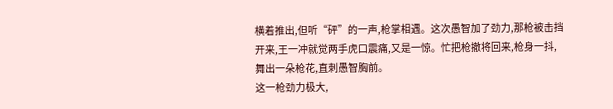横着推出,但听“砰”的一声,枪掌相遇。这次愚智加了劲力,那枪被击挡开来,王一冲就觉两手虎口震痛,又是一惊。忙把枪撤将回来,枪身一抖,舞出一朵枪花,直刺愚智胸前。
这一枪劲力极大,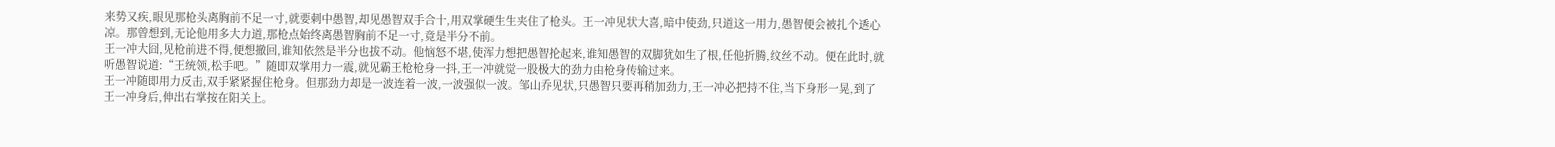来势又疾,眼见那枪头离胸前不足一寸,就要刺中愚智,却见愚智双手合十,用双掌硬生生夹住了枪头。王一冲见状大喜,暗中使劲,只道这一用力,愚智便会被扎个透心凉。那曾想到,无论他用多大力道,那枪点始终离愚智胸前不足一寸,竟是半分不前。
王一冲大囧,见枪前进不得,便想撤回,谁知依然是半分也拔不动。他恼怒不堪,使浑力想把愚智抡起来,谁知愚智的双脚犹如生了根,任他折腾,纹丝不动。便在此时,就听愚智说道:“王统领,松手吧。”随即双掌用力一震,就见霸王枪枪身一抖,王一冲就觉一股极大的劲力由枪身传输过来。
王一冲随即用力反击,双手紧紧握住枪身。但那劲力却是一波连着一波,一波强似一波。邹山乔见状,只愚智只要再稍加劲力,王一冲必把持不住,当下身形一晃,到了王一冲身后,伸出右掌按在阳关上。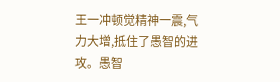王一冲顿觉精神一震,气力大增,抵住了愚智的进攻。愚智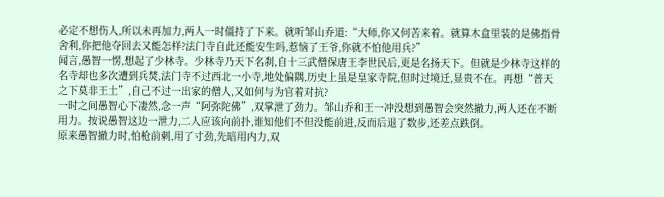必定不想伤人,所以未再加力,两人一时僵持了下来。就听邹山乔道:“大师,你又何苦来着。就算木盒里装的是佛指骨舍利,你把他夺回去又能怎样?法门寺自此还能安生吗,惹恼了王爷,你就不怕他用兵?”
闻言,愚智一愣,想起了少林寺。少林寺乃天下名刹,自十三武僧保唐王李世民后,更是名扬天下。但就是少林寺这样的名寺却也多次遭到兵焚,法门寺不过西北一小寺,地处偏隅,历史上虽是皇家寺院,但时过境迁,显贵不在。再想“普天之下莫非王土”,自己不过一出家的僧人,又如何与为官着对抗?
一时之间愚智心下凄然,念一声“阿弥陀佛”,双掌泄了劲力。邹山乔和王一冲没想到愚智会突然撤力,两人还在不断用力。按说愚智这边一泄力,二人应该向前扑,谁知他们不但没能前进,反而后退了数步,还差点跌倒。
原来愚智撤力时,怕枪前刺,用了寸劲,先暗用内力,双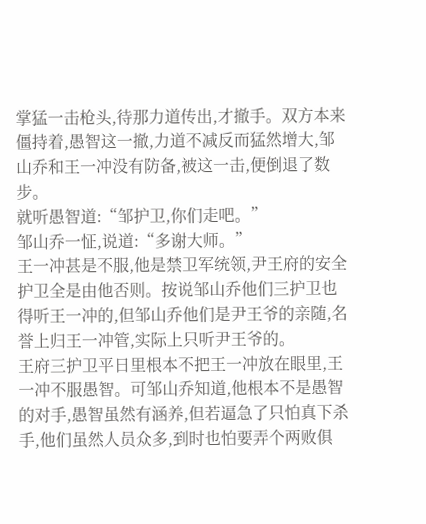掌猛一击枪头,待那力道传出,才撤手。双方本来僵持着,愚智这一撤,力道不减反而猛然增大,邹山乔和王一冲没有防备,被这一击,便倒退了数步。
就听愚智道:“邹护卫,你们走吧。”
邹山乔一怔,说道:“多谢大师。”
王一冲甚是不服,他是禁卫军统领,尹王府的安全护卫全是由他否则。按说邹山乔他们三护卫也得听王一冲的,但邹山乔他们是尹王爷的亲随,名誉上归王一冲管,实际上只听尹王爷的。
王府三护卫平日里根本不把王一冲放在眼里,王一冲不服愚智。可邹山乔知道,他根本不是愚智的对手,愚智虽然有涵养,但若逼急了只怕真下杀手,他们虽然人员众多,到时也怕要弄个两败俱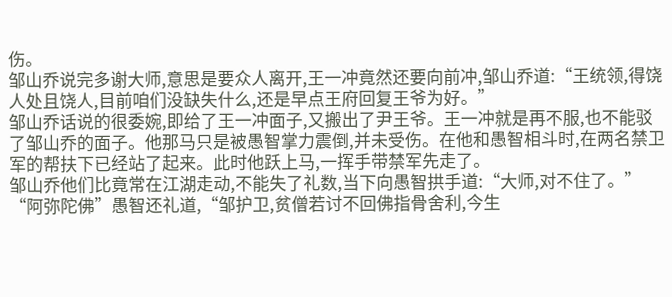伤。
邹山乔说完多谢大师,意思是要众人离开,王一冲竟然还要向前冲,邹山乔道:“王统领,得饶人处且饶人,目前咱们没缺失什么,还是早点王府回复王爷为好。”
邹山乔话说的很委婉,即给了王一冲面子,又搬出了尹王爷。王一冲就是再不服,也不能驳了邹山乔的面子。他那马只是被愚智掌力震倒,并未受伤。在他和愚智相斗时,在两名禁卫军的帮扶下已经站了起来。此时他跃上马,一挥手带禁军先走了。
邹山乔他们比竟常在江湖走动,不能失了礼数,当下向愚智拱手道:“大师,对不住了。”
“阿弥陀佛”愚智还礼道,“邹护卫,贫僧若讨不回佛指骨舍利,今生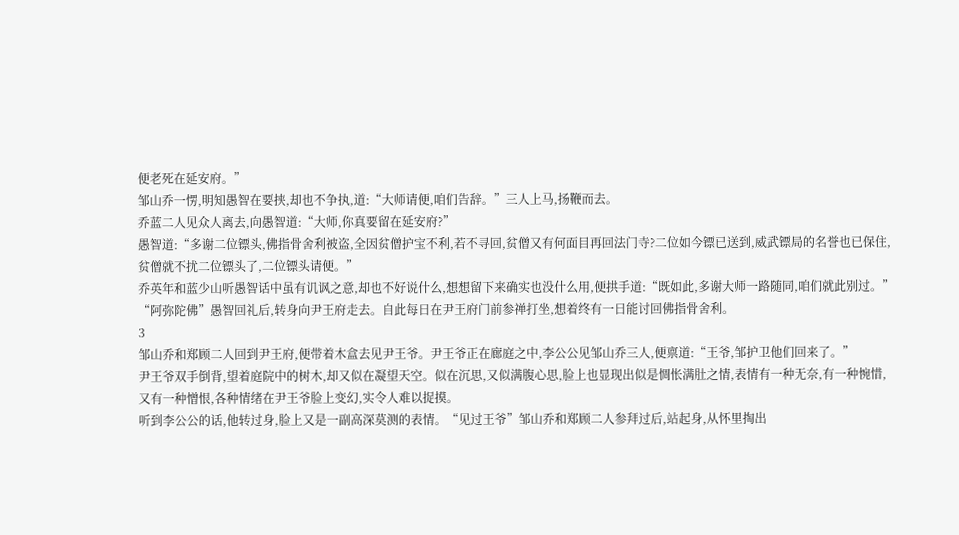便老死在延安府。”
邹山乔一愣,明知愚智在要挟,却也不争执,道:“大师请便,咱们告辞。”三人上马,扬鞭而去。
乔蓝二人见众人离去,向愚智道:“大师,你真要留在延安府?”
愚智道:“多谢二位镖头,佛指骨舍利被盗,全因贫僧护宝不利,若不寻回,贫僧又有何面目再回法门寺?二位如今镖已送到,威武镖局的名誉也已保住,贫僧就不扰二位镖头了,二位镖头请便。”
乔英年和蓝少山听愚智话中虽有讥讽之意,却也不好说什么,想想留下来确实也没什么用,便拱手道:“既如此,多谢大师一路随同,咱们就此别过。”
“阿弥陀佛”愚智回礼后,转身向尹王府走去。自此每日在尹王府门前参禅打坐,想着终有一日能讨回佛指骨舍利。
3
邹山乔和郑顾二人回到尹王府,便带着木盒去见尹王爷。尹王爷正在廊庭之中,李公公见邹山乔三人,便禀道:“王爷,邹护卫他们回来了。”
尹王爷双手倒背,望着庭院中的树木,却又似在凝望天空。似在沉思,又似满腹心思,脸上也显现出似是惆怅满肚之情,表情有一种无奈,有一种惋惜,又有一种憎恨,各种情绪在尹王爷脸上变幻,实令人难以捉摸。
听到李公公的话,他转过身,脸上又是一副高深莫测的表情。“见过王爷”邹山乔和郑顾二人参拜过后,站起身,从怀里掏出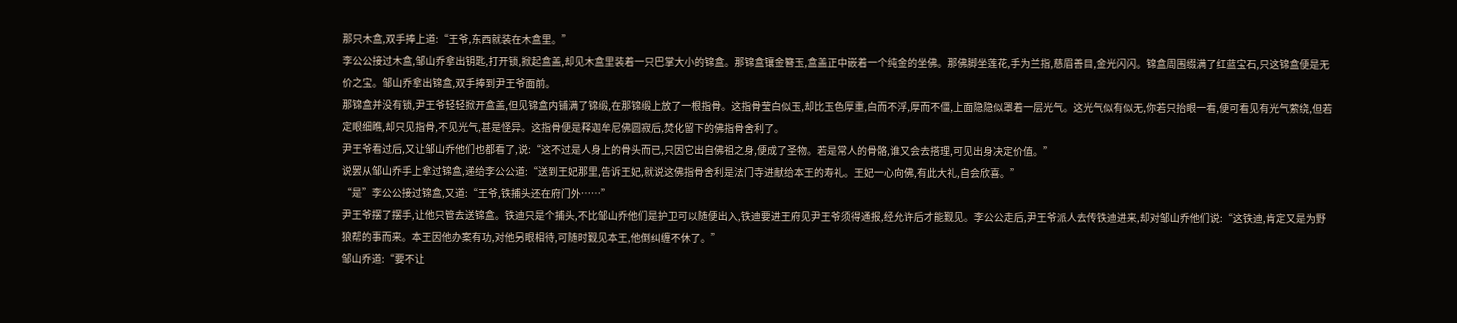那只木盒,双手捧上道:“王爷,东西就装在木盒里。”
李公公接过木盒,邹山乔拿出钥匙,打开锁,掀起盒盖,却见木盒里装着一只巴掌大小的锦盒。那锦盒镶金簪玉,盒盖正中嵌着一个纯金的坐佛。那佛脚坐莲花,手为兰指,慈眉善目,金光闪闪。锦盒周围缀满了红蓝宝石,只这锦盒便是无价之宝。邹山乔拿出锦盒,双手捧到尹王爷面前。
那锦盒并没有锁,尹王爷轻轻掀开盒盖,但见锦盒内铺满了锦缎,在那锦缎上放了一根指骨。这指骨莹白似玉,却比玉色厚重,白而不浮,厚而不僵,上面隐隐似罩着一层光气。这光气似有似无,你若只抬眼一看,便可看见有光气萦绕,但若定眼细瞧,却只见指骨,不见光气,甚是怪异。这指骨便是释迦牟尼佛圆寂后,焚化留下的佛指骨舍利了。
尹王爷看过后,又让邹山乔他们也都看了,说:“这不过是人身上的骨头而已,只因它出自佛祖之身,便成了圣物。若是常人的骨骼,谁又会去搭理,可见出身决定价值。”
说罢从邹山乔手上拿过锦盒,递给李公公道:“送到王妃那里,告诉王妃,就说这佛指骨舍利是法门寺进献给本王的寿礼。王妃一心向佛,有此大礼,自会欣喜。”
“是”李公公接过锦盒,又道:“王爷,铁捕头还在府门外……”
尹王爷摆了摆手,让他只管去送锦盒。铁迪只是个捕头,不比邹山乔他们是护卫可以随便出入,铁迪要进王府见尹王爷须得通报,经允许后才能觐见。李公公走后,尹王爷派人去传铁迪进来,却对邹山乔他们说:“这铁迪,肯定又是为野狼帮的事而来。本王因他办案有功,对他另眼相待,可随时觐见本王,他倒纠缠不休了。”
邹山乔道:“要不让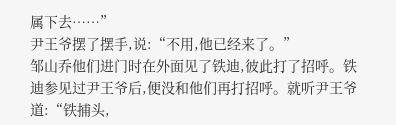属下去……”
尹王爷摆了摆手,说:“不用,他已经来了。”
邹山乔他们进门时在外面见了铁迪,彼此打了招呼。铁迪参见过尹王爷后,便没和他们再打招呼。就听尹王爷道:“铁捕头,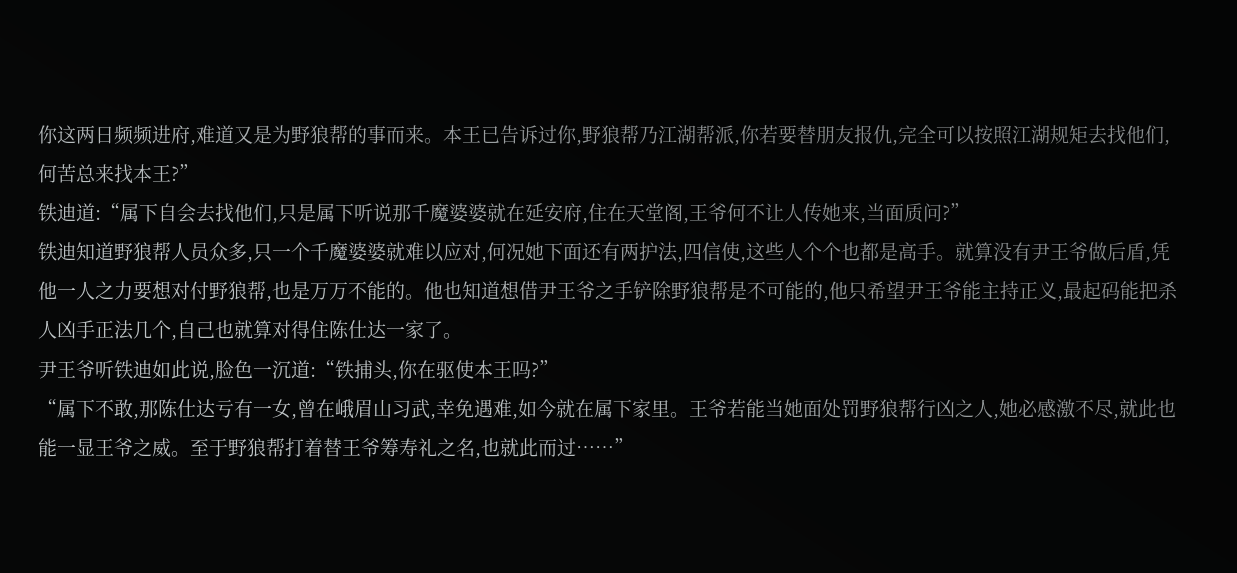你这两日频频进府,难道又是为野狼帮的事而来。本王已告诉过你,野狼帮乃江湖帮派,你若要替朋友报仇,完全可以按照江湖规矩去找他们,何苦总来找本王?”
铁迪道:“属下自会去找他们,只是属下听说那千魔婆婆就在延安府,住在天堂阁,王爷何不让人传她来,当面质问?”
铁迪知道野狼帮人员众多,只一个千魔婆婆就难以应对,何况她下面还有两护法,四信使,这些人个个也都是高手。就算没有尹王爷做后盾,凭他一人之力要想对付野狼帮,也是万万不能的。他也知道想借尹王爷之手铲除野狼帮是不可能的,他只希望尹王爷能主持正义,最起码能把杀人凶手正法几个,自己也就算对得住陈仕达一家了。
尹王爷听铁迪如此说,脸色一沉道:“铁捕头,你在驱使本王吗?”
“属下不敢,那陈仕达亏有一女,曾在峨眉山习武,幸免遇难,如今就在属下家里。王爷若能当她面处罚野狼帮行凶之人,她必感激不尽,就此也能一显王爷之威。至于野狼帮打着替王爷筹寿礼之名,也就此而过……”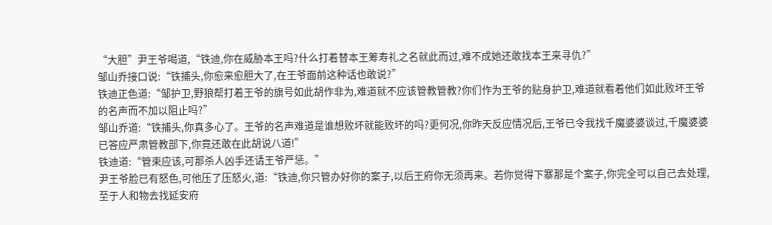“大胆”尹王爷喝道,“铁迪,你在威胁本王吗?什么打着替本王筹寿礼之名就此而过,难不成她还敢找本王来寻仇?”
邹山乔接口说:“铁捕头,你愈来愈胆大了,在王爷面前这种话也敢说?”
铁迪正色道:“邹护卫,野狼帮打着王爷的旗号如此胡作非为,难道就不应该管教管教?你们作为王爷的贴身护卫,难道就看着他们如此败坏王爷的名声而不加以阻止吗?”
邹山乔道:“铁捕头,你真多心了。王爷的名声难道是谁想败坏就能败坏的吗?更何况,你昨天反应情况后,王爷已令我找千魔婆婆谈过,千魔婆婆已答应严肃管教部下,你竟还敢在此胡说八道!”
铁迪道:“管束应该,可那杀人凶手还请王爷严惩。”
尹王爷脸已有怒色,可他压了压怒火,道:“铁迪,你只管办好你的案子,以后王府你无须再来。若你觉得下寨那是个案子,你完全可以自己去处理,至于人和物去找延安府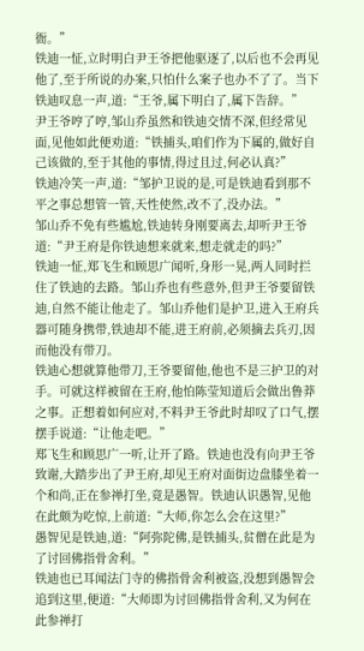衙。”
铁迪一怔,立时明白尹王爷把他驱逐了,以后也不会再见他了,至于所说的办案,只怕什么案子也办不了了。当下铁迪叹息一声,道:“王爷,属下明白了,属下告辞。”
尹王爷哼了哼,邹山乔虽然和铁迪交情不深,但经常见面,见他如此便劝道:“铁捕头,咱们作为下属的,做好自己该做的,至于其他的事情,得过且过,何必认真?”
铁迪冷笑一声,道:“邹护卫说的是,可是铁迪看到那不平之事总想管一管,天性使然,改不了,没办法。”
邹山乔不免有些尴尬,铁迪转身刚要离去,却听尹王爷道:“尹王府是你铁迪想来就来,想走就走的吗?”
铁迪一怔,郑飞生和顾思广闻听,身形一晃,两人同时拦住了铁迪的去路。邹山乔也有些意外,但尹王爷要留铁迪,自然不能让他走了。邹山乔他们是护卫,进入王府兵器可随身携带,铁迪却不能,进王府前,必须摘去兵刃,因而他没有带刀。
铁迪心想就算他带刀,王爷要留他,他也不是三护卫的对手。可就这样被留在王府,他怕陈莹知道后会做出鲁莽之事。正想着如何应对,不料尹王爷此时却叹了口气,摆摆手说道:“让他走吧。”
郑飞生和顾思广一听,让开了路。铁迪也没有向尹王爷致谢,大踏步出了尹王府,却见王府对面街边盘膝坐着一个和尚,正在参禅打坐,竟是愚智。铁迪认识愚智,见他在此颇为吃惊,上前道:“大师,你怎么会在这里?”
愚智见是铁迪,道:“阿弥陀佛,是铁捕头,贫僧在此是为了讨回佛指骨舍利。”
铁迪也已耳闻法门寺的佛指骨舍利被盗,没想到愚智会追到这里,便道:“大师即为讨回佛指骨舍利,又为何在此参禅打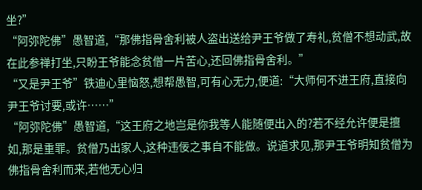坐?”
“阿弥陀佛”愚智道,“那佛指骨舍利被人盗出送给尹王爷做了寿礼,贫僧不想动武,故在此参禅打坐,只盼王爷能念贫僧一片苦心,还回佛指骨舍利。”
“又是尹王爷”铁迪心里恼怒,想帮愚智,可有心无力,便道:“大师何不进王府,直接向尹王爷讨要,或许……”
“阿弥陀佛”愚智道,“这王府之地岂是你我等人能随便出入的?若不经允许便是擅如,那是重罪。贫僧乃出家人,这种违佞之事自不能做。说道求见,那尹王爷明知贫僧为佛指骨舍利而来,若他无心归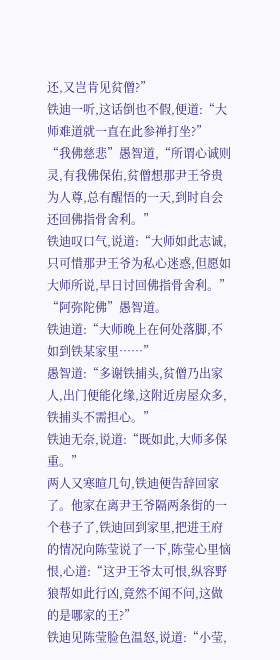还,又岂肯见贫僧?”
铁迪一听,这话倒也不假,便道:“大师难道就一直在此参禅打坐?”
“我佛慈悲”愚智道,“所谓心诚则灵,有我佛保佑,贫僧想那尹王爷贵为人尊,总有醒悟的一天,到时自会还回佛指骨舍利。”
铁迪叹口气,说道:“大师如此志诚,只可惜那尹王爷为私心迷惑,但愿如大师所说,早日讨回佛指骨舍利。”
“阿弥陀佛”愚智道。
铁迪道:“大师晚上在何处落脚,不如到铁某家里……”
愚智道:“多谢铁捕头,贫僧乃出家人,出门便能化缘,这附近房屋众多,铁捕头不需担心。”
铁迪无奈,说道:“既如此,大师多保重。”
两人又寒暄几句,铁迪便告辞回家了。他家在离尹王爷隔两条街的一个巷子了,铁迪回到家里,把进王府的情况向陈莹说了一下,陈莹心里恼恨,心道:“这尹王爷太可恨,纵容野狼帮如此行凶,竟然不闻不问,这做的是哪家的王?”
铁迪见陈莹脸色温怒,说道:“小莹,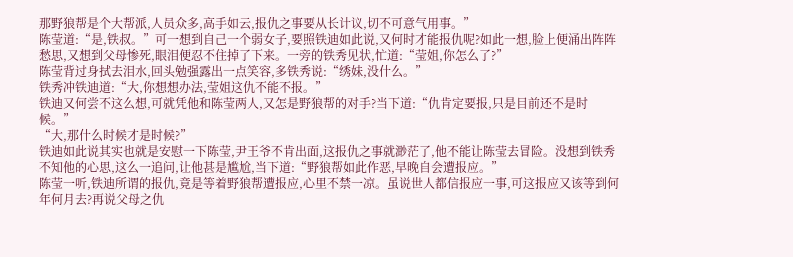那野狼帮是个大帮派,人员众多,高手如云,报仇之事要从长计议,切不可意气用事。”
陈莹道:“是,铁叔。”可一想到自己一个弱女子,要照铁迪如此说,又何时才能报仇呢?如此一想,脸上便涌出阵阵愁思,又想到父母惨死,眼泪便忍不住掉了下来。一旁的铁秀见状,忙道:“莹姐,你怎么了?”
陈莹背过身拭去泪水,回头勉强露出一点笑容,多铁秀说:“绣妹,没什么。”
铁秀冲铁迪道:“大,你想想办法,莹姐这仇不能不报。”
铁迪又何尝不这么想,可就凭他和陈莹两人,又怎是野狼帮的对手?当下道:“仇肯定要报,只是目前还不是时候。”
“大,那什么时候才是时候?”
铁迪如此说其实也就是安慰一下陈莹,尹王爷不肯出面,这报仇之事就渺茫了,他不能让陈莹去冒险。没想到铁秀不知他的心思,这么一追问,让他甚是尴尬,当下道:“野狼帮如此作恶,早晚自会遭报应。”
陈莹一听,铁迪所谓的报仇,竟是等着野狼帮遭报应,心里不禁一凉。虽说世人都信报应一事,可这报应又该等到何年何月去?再说父母之仇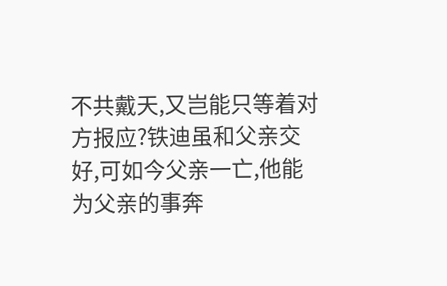不共戴天,又岂能只等着对方报应?铁迪虽和父亲交好,可如今父亲一亡,他能为父亲的事奔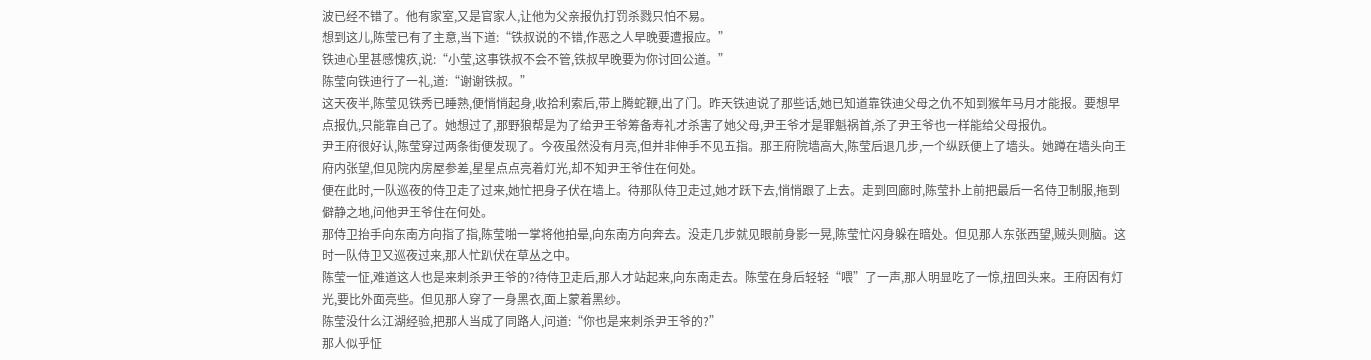波已经不错了。他有家室,又是官家人,让他为父亲报仇打罚杀戮只怕不易。
想到这儿,陈莹已有了主意,当下道:“铁叔说的不错,作恶之人早晚要遭报应。”
铁迪心里甚感愧疚,说:“小莹,这事铁叔不会不管,铁叔早晚要为你讨回公道。”
陈莹向铁迪行了一礼,道:“谢谢铁叔。”
这天夜半,陈莹见铁秀已睡熟,便悄悄起身,收拾利索后,带上腾蛇鞭,出了门。昨天铁迪说了那些话,她已知道靠铁迪父母之仇不知到猴年马月才能报。要想早点报仇,只能靠自己了。她想过了,那野狼帮是为了给尹王爷筹备寿礼才杀害了她父母,尹王爷才是罪魁祸首,杀了尹王爷也一样能给父母报仇。
尹王府很好认,陈莹穿过两条街便发现了。今夜虽然没有月亮,但并非伸手不见五指。那王府院墙高大,陈莹后退几步,一个纵跃便上了墙头。她蹲在墙头向王府内张望,但见院内房屋参差,星星点点亮着灯光,却不知尹王爷住在何处。
便在此时,一队巡夜的侍卫走了过来,她忙把身子伏在墙上。待那队侍卫走过,她才跃下去,悄悄跟了上去。走到回廊时,陈莹扑上前把最后一名侍卫制服,拖到僻静之地,问他尹王爷住在何处。
那侍卫抬手向东南方向指了指,陈莹啪一掌将他拍晕,向东南方向奔去。没走几步就见眼前身影一晃,陈莹忙闪身躲在暗处。但见那人东张西望,贼头则脑。这时一队侍卫又巡夜过来,那人忙趴伏在草丛之中。
陈莹一怔,难道这人也是来刺杀尹王爷的?待侍卫走后,那人才站起来,向东南走去。陈莹在身后轻轻“喂”了一声,那人明显吃了一惊,扭回头来。王府因有灯光,要比外面亮些。但见那人穿了一身黑衣,面上蒙着黑纱。
陈莹没什么江湖经验,把那人当成了同路人,问道:“你也是来刺杀尹王爷的?”
那人似乎怔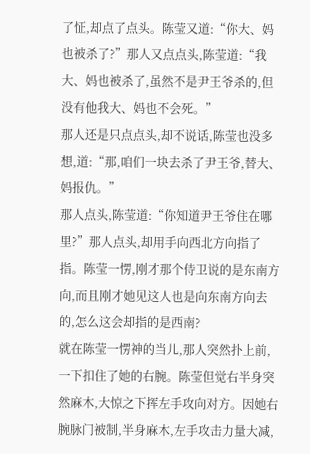了怔,却点了点头。陈莹又道:“你大、妈也被杀了?”那人又点点头,陈莹道:“我大、妈也被杀了,虽然不是尹王爷杀的,但没有他我大、妈也不会死。”
那人还是只点点头,却不说话,陈莹也没多想,道:“那,咱们一块去杀了尹王爷,替大、妈报仇。”
那人点头,陈莹道:“你知道尹王爷住在哪里?”那人点头,却用手向西北方向指了指。陈莹一愣,刚才那个侍卫说的是东南方向,而且刚才她见这人也是向东南方向去的,怎么这会却指的是西南?
就在陈莹一愣神的当儿,那人突然扑上前,一下扣住了她的右腕。陈莹但觉右半身突然麻木,大惊之下挥左手攻向对方。因她右腕脉门被制,半身麻木,左手攻击力量大减,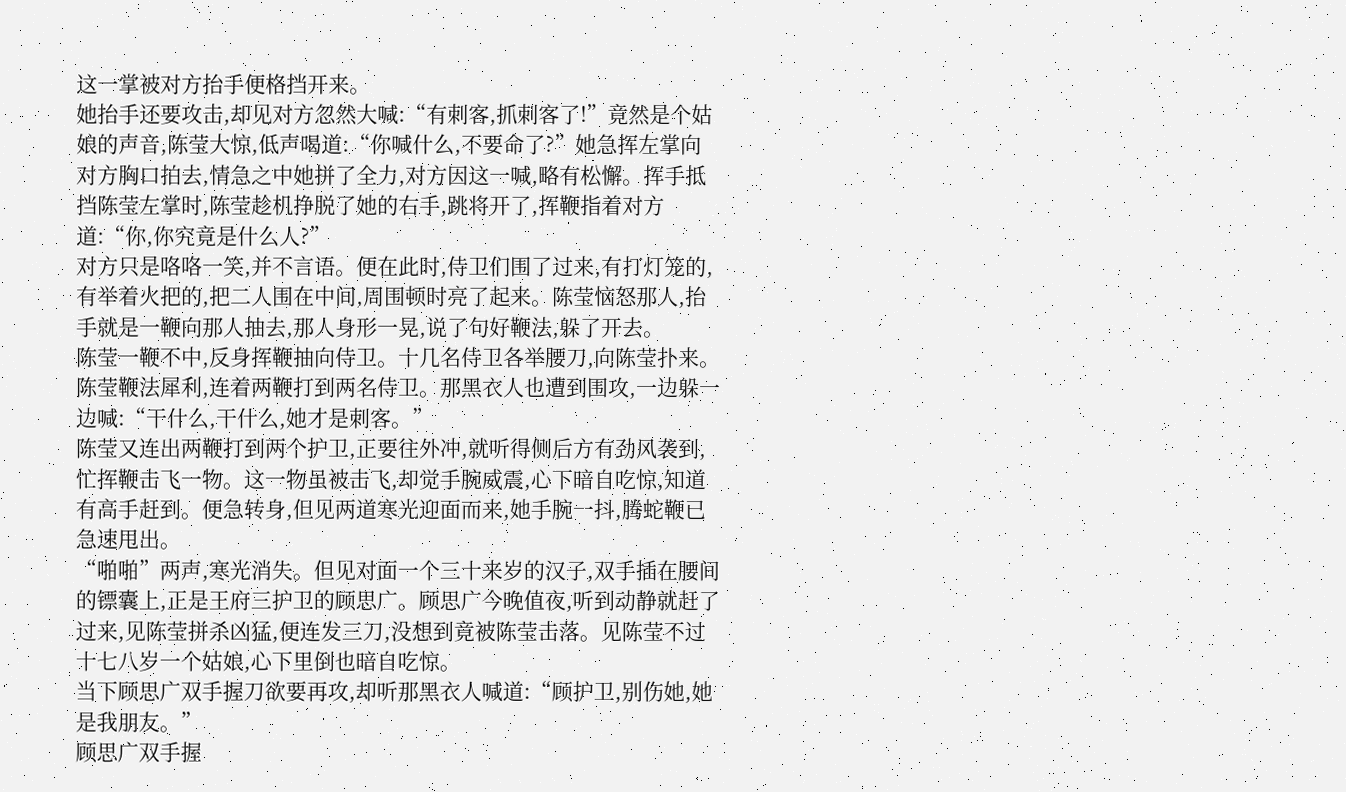这一掌被对方抬手便格挡开来。
她抬手还要攻击,却见对方忽然大喊:“有刺客,抓刺客了!”竟然是个姑娘的声音,陈莹大惊,低声喝道:“你喊什么,不要命了?”她急挥左掌向对方胸口拍去,情急之中她拼了全力,对方因这一喊,略有松懈。挥手抵挡陈莹左掌时,陈莹趁机挣脱了她的右手,跳将开了,挥鞭指着对方道:“你,你究竟是什么人?”
对方只是咯咯一笑,并不言语。便在此时,侍卫们围了过来,有打灯笼的,有举着火把的,把二人围在中间,周围顿时亮了起来。陈莹恼怒那人,抬手就是一鞭向那人抽去,那人身形一晃,说了句好鞭法,躲了开去。
陈莹一鞭不中,反身挥鞭抽向侍卫。十几名侍卫各举腰刀,向陈莹扑来。陈莹鞭法犀利,连着两鞭打到两名侍卫。那黑衣人也遭到围攻,一边躲一边喊:“干什么,干什么,她才是刺客。”
陈莹又连出两鞭打到两个护卫,正要往外冲,就听得侧后方有劲风袭到,忙挥鞭击飞一物。这一物虽被击飞,却觉手腕威震,心下暗自吃惊,知道有高手赶到。便急转身,但见两道寒光迎面而来,她手腕一抖,腾蛇鞭已急速甩出。
“啪啪”两声,寒光消失。但见对面一个三十来岁的汉子,双手插在腰间的镖囊上,正是王府三护卫的顾思广。顾思广今晚值夜,听到动静就赶了过来,见陈莹拼杀凶猛,便连发三刀,没想到竟被陈莹击落。见陈莹不过十七八岁一个姑娘,心下里倒也暗自吃惊。
当下顾思广双手握刀欲要再攻,却听那黑衣人喊道:“顾护卫,别伤她,她是我朋友。”
顾思广双手握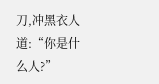刀,冲黑衣人道:“你是什么人?”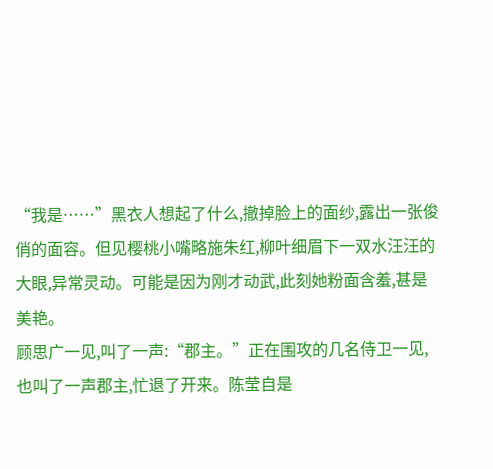“我是……”黑衣人想起了什么,撤掉脸上的面纱,露出一张俊俏的面容。但见樱桃小嘴略施朱红,柳叶细眉下一双水汪汪的大眼,异常灵动。可能是因为刚才动武,此刻她粉面含羞,甚是美艳。
顾思广一见,叫了一声:“郡主。”正在围攻的几名侍卫一见,也叫了一声郡主,忙退了开来。陈莹自是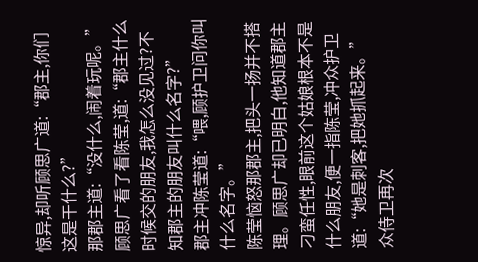惊异,却听顾思广道:“郡主,你们这是干什么?”
那郡主道:“没什么,闹着玩呢。”
顾思广看了看陈莹,道:“郡主什么时候交的朋友,我怎么没见过?不知郡主的朋友叫什么名字?”
郡主冲陈莹道:“喂,顾护卫问你叫什么名字。”
陈莹恼怒那郡主,把头一扬并不搭理。顾思广却已明白,他知道郡主刁蛮任性,眼前这个姑娘根本不是什么朋友,便一指陈莹,冲众护卫道:“她是刺客,把她抓起来。”
众侍卫再次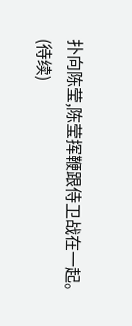扑向陈莹,陈莹挥鞭跟侍卫战在一起。
(待续)